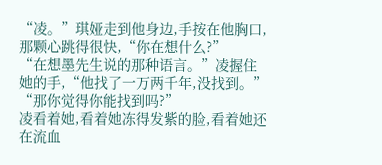“凌。”琪娅走到他身边,手按在他胸口,那颗心跳得很快,“你在想什么?”
“在想墨先生说的那种语言。”凌握住她的手,“他找了一万两千年,没找到。”
“那你觉得你能找到吗?”
凌看着她,看着她冻得发紫的脸,看着她还在流血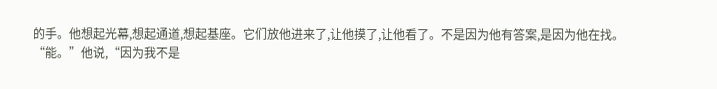的手。他想起光幕,想起通道,想起基座。它们放他进来了,让他摸了,让他看了。不是因为他有答案,是因为他在找。
“能。”他说,“因为我不是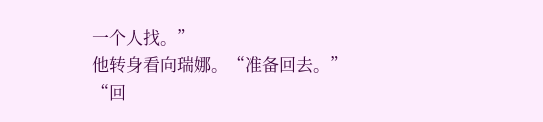一个人找。”
他转身看向瑞娜。“准备回去。”
“回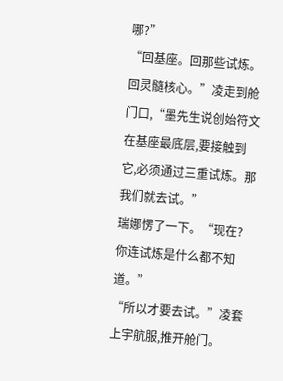哪?”
“回基座。回那些试炼。回灵髓核心。”凌走到舱门口,“墨先生说创始符文在基座最底层,要接触到它,必须通过三重试炼。那我们就去试。”
瑞娜愣了一下。“现在?你连试炼是什么都不知道。”
“所以才要去试。”凌套上宇航服,推开舱门。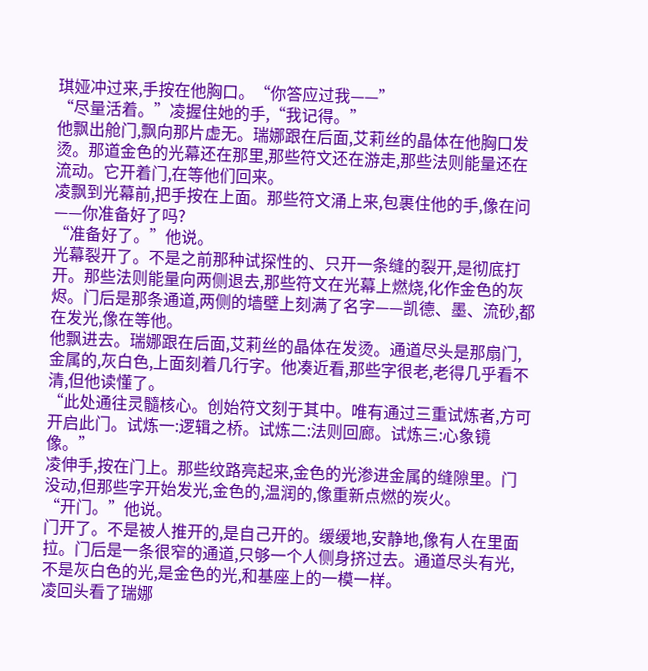琪娅冲过来,手按在他胸口。“你答应过我——”
“尽量活着。”凌握住她的手,“我记得。”
他飘出舱门,飘向那片虚无。瑞娜跟在后面,艾莉丝的晶体在他胸口发烫。那道金色的光幕还在那里,那些符文还在游走,那些法则能量还在流动。它开着门,在等他们回来。
凌飘到光幕前,把手按在上面。那些符文涌上来,包裹住他的手,像在问——你准备好了吗?
“准备好了。”他说。
光幕裂开了。不是之前那种试探性的、只开一条缝的裂开,是彻底打开。那些法则能量向两侧退去,那些符文在光幕上燃烧,化作金色的灰烬。门后是那条通道,两侧的墙壁上刻满了名字——凯德、墨、流砂,都在发光,像在等他。
他飘进去。瑞娜跟在后面,艾莉丝的晶体在发烫。通道尽头是那扇门,金属的,灰白色,上面刻着几行字。他凑近看,那些字很老,老得几乎看不清,但他读懂了。
“此处通往灵髓核心。创始符文刻于其中。唯有通过三重试炼者,方可开启此门。试炼一:逻辑之桥。试炼二:法则回廊。试炼三:心象镜像。”
凌伸手,按在门上。那些纹路亮起来,金色的光渗进金属的缝隙里。门没动,但那些字开始发光,金色的,温润的,像重新点燃的炭火。
“开门。”他说。
门开了。不是被人推开的,是自己开的。缓缓地,安静地,像有人在里面拉。门后是一条很窄的通道,只够一个人侧身挤过去。通道尽头有光,不是灰白色的光,是金色的光,和基座上的一模一样。
凌回头看了瑞娜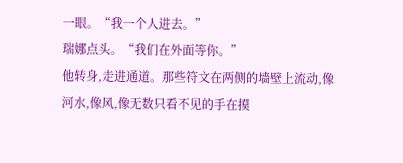一眼。“我一个人进去。”
瑞娜点头。“我们在外面等你。”
他转身,走进通道。那些符文在两侧的墙壁上流动,像河水,像风,像无数只看不见的手在摸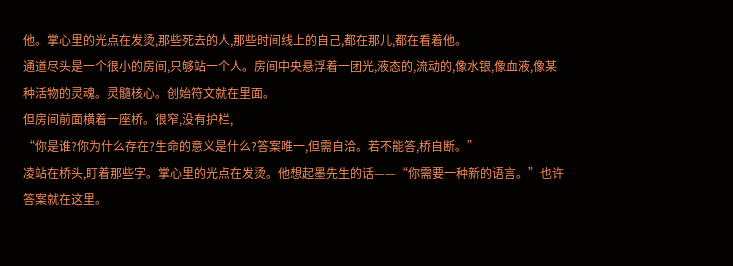他。掌心里的光点在发烫,那些死去的人,那些时间线上的自己,都在那儿,都在看着他。
通道尽头是一个很小的房间,只够站一个人。房间中央悬浮着一团光,液态的,流动的,像水银,像血液,像某种活物的灵魂。灵髓核心。创始符文就在里面。
但房间前面横着一座桥。很窄,没有护栏,
“你是谁?你为什么存在?生命的意义是什么?答案唯一,但需自洽。若不能答,桥自断。”
凌站在桥头,盯着那些字。掌心里的光点在发烫。他想起墨先生的话——“你需要一种新的语言。”也许答案就在这里。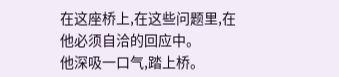在这座桥上,在这些问题里,在他必须自洽的回应中。
他深吸一口气,踏上桥。